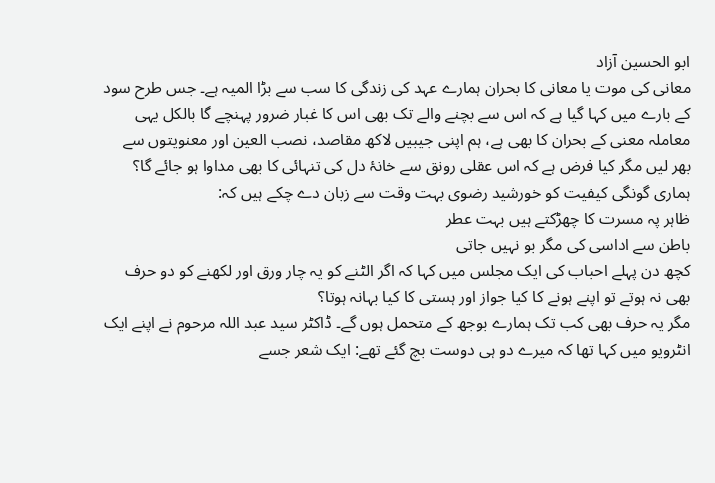ابو الحسین آزاد
معانی کی موت یا معانی کا بحران ہمارے عہد کی زندگی کا سب سے بڑا المیہ ہے۔ جس طرح سود کے بارے میں کہا گیا ہے کہ اس سے بچنے والے تک بھی اس کا غبار ضرور پہنچے گا بالکل یہی معاملہ معنی کے بحران کا بھی ہے، ہم اپنی جیبیں لاکھ مقاصد، نصب العین اور معنویتوں سے بھر لیں مگر کیا فرض ہے کہ اس عقلی رونق سے خانۂ دل کی تنہائی کا بھی مداوا ہو جائے گا؟ ہماری گونگی کیفیت کو خورشید رضوی بہت وقت سے زبان دے چکے ہیں کہ:
ظاہر پہ مسرت کا چھڑکتے ہیں بہت عطر
باطن سے اداسی کی مگر بو نہیں جاتی
کچھ دن پہلے احباب کی ایک مجلس میں کہا کہ اگر الٹنے کو یہ چار ورق اور لکھنے کو دو حرف بھی نہ ہوتے تو اپنے ہونے کا کیا جواز اور ہستی کا کیا بہانہ ہوتا؟
مگر یہ حرف بھی کب تک ہمارے بوجھ کے متحمل ہوں گے۔ ڈاکٹر سید عبد اللہ مرحوم نے اپنے ایک انٹرویو میں کہا تھا کہ میرے دو ہی دوست بچ گئے تھے: ایک شعر جسے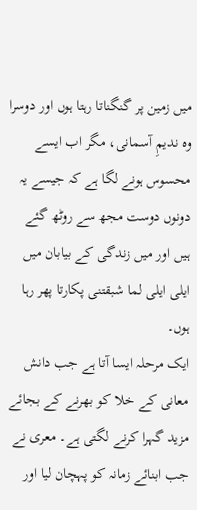میں زمین پر گنگناتا رہتا ہوں اور دوسرا وہ ندیمِ آسمانی، مگر اب ایسے محسوس ہونے لگا ہے کہ جیسے یہ دونوں دوست مجھ سے روٹھ گئے ہیں اور میں زندگی کے بیابان میں ایلی ایلی لما شبقتنی پکارتا پھر رہا ہوں۔
ایک مرحلہ ایسا آتا ہے جب دانش معانی کے خلا کو بھرنے کے بجائے مزید گہرا کرنے لگتی ہے۔ معری نے جب ابنائے زمانہ کو پہچان لیا اور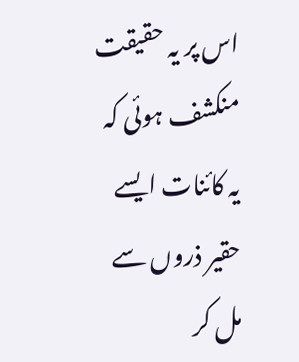اس پر یہ حقیقت منکشف ہوئی کہ یہ کائنات ایسے حقیر ذروں سے مل کر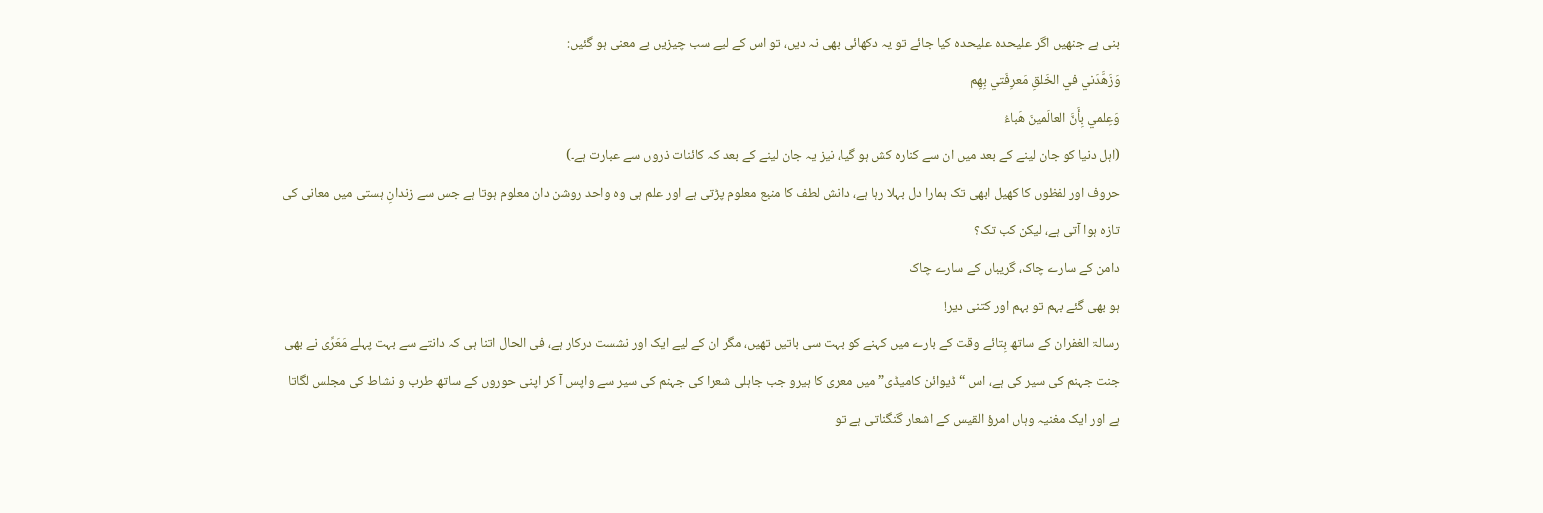بنی ہے جنھیں اگر علیحدہ علیحدہ کیا جائے تو یہ دکھائی بھی نہ دیں، تو اس کے لیے سب چیزیں بے معنی ہو گئیں:
وَزَهَّدَني في الخَلقِ مَعرِفَتي بِهِم
وَعِلمي بِأَنَّ العالَمينَ هَباءُ
(اہل دنیا کو جان لینے کے بعد میں ان سے کنارہ کش ہو گیا، نیز یہ جان لینے کے بعد کہ کائنات ذروں سے عبارت ہے۔)
حروف اور لفظوں کا کھیل ابھی تک ہمارا دل بہلا رہا ہے، دانش لطف کا منبع معلوم پڑتی ہے اور علم ہی وہ واحد روشن دان معلوم ہوتا ہے جس سے زندانِ ہستی میں معانی کی تازہ ہوا آتی ہے، لیکن کب تک؟
دامن کے سارے چاک، گریباں کے سارے چاک
ہو بھی گئے بہم تو بہم اور کتنی دیر!
رسالۃ الغفران کے ساتھ بِتائے وقت کے بارے میں کہنے کو بہت سی باتیں تھیں، مگر ان کے لیے ایک اور نشست درکار ہے، فی الحال اتنا ہی کہ دانتے سے بہت پہلے مَعَرِّی نے بھی جنت جہنم کی سیر کی ہے، اس “ڈیوائن کامیڈی” میں معری کا ہیرو جب جاہلی شعرا کی جہنم کی سیر سے واپس آ کر اپنی حوروں کے ساتھ طرب و نشاط کی مجلس لگاتا ہے اور ایک مغنیہ وہاں امرؤ القیس کے اشعار گنگناتی ہے تو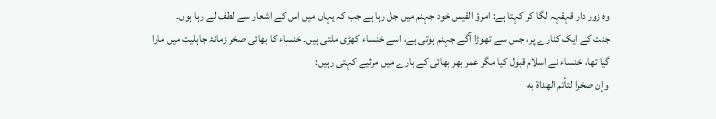وہ زور دار قہقہہ لگا کر کہتا ہے: امرؤ القیس خود جہنم میں جل رہا ہے جب کہ یہاں میں اس کے اشعار سے لطف لے رہا ہوں۔
جنت کے ایک کنارے پر، جس سے تھوڑا آگے جہنم ہوتی ہے، اسے خنساء کھڑی ملتی ہیں۔ خنساء کا بھائی صخر زمانۂ جاہلیت میں مارا گیا تھا، خنساء نے اسلام قبول کیا مگر عمر بھر بھائی کے بارے میں مرثیے کہتی رہیں:
وإن صخرا لتأتم الهداة به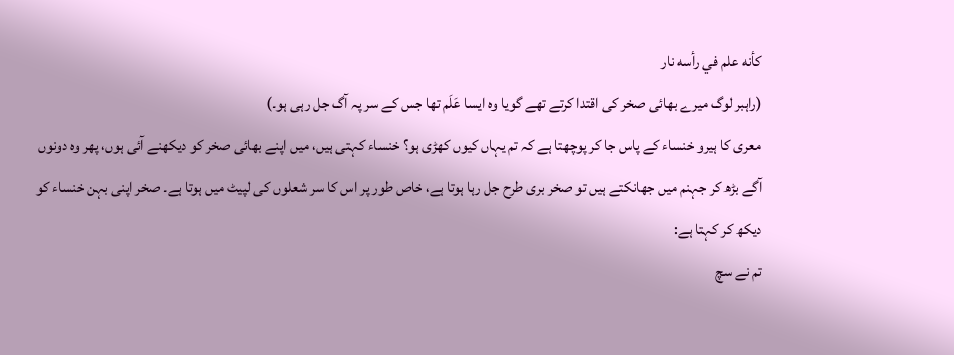كأنه علم في رأسه نار
(راہبر لوگ میرے بھائی صخر کی اقتدا کرتے تھے گویا وہ ایسا عَلَم تھا جس کے سر پہ آگ جل رہی ہو۔)
معری کا ہیرو خنساء کے پاس جا کر پوچھتا ہے کہ تم یہاں کیوں کھڑی ہو؟ خنساء کہتی ہیں، میں اپنے بھائی صخر کو دیکھنے آئی ہوں، پھر وہ دونوں آگے بڑھ کر جہنم میں جھانکتے ہیں تو صخر بری طرح جل رہا ہوتا ہے، خاص طور پر اس کا سر شعلوں کی لپیٹ میں ہوتا ہے۔ صخر اپنی بہن خنساء کو دیکھ کر کہتا ہے:
تم نے سچ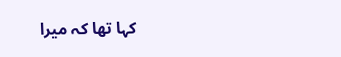کہا تھا کہ میرا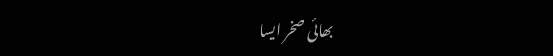بھائی صخر ایسا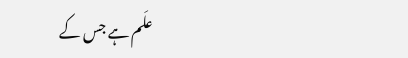علَم ہے جس کے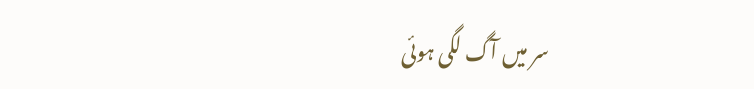سر میں آگ لگی ہوئی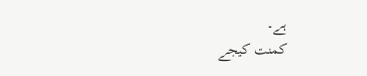ہے۔
کمنت کیجے